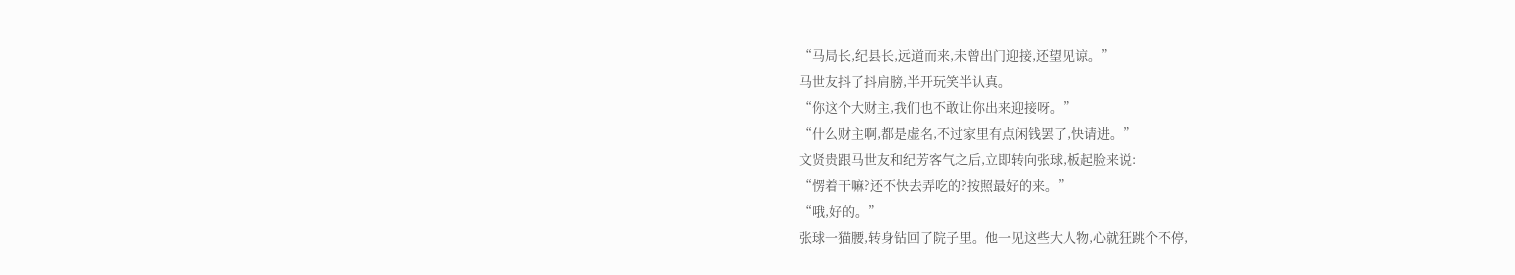“马局长,纪县长,远道而来,未曾出门迎接,还望见谅。”
马世友抖了抖肩膀,半开玩笑半认真。
“你这个大财主,我们也不敢让你出来迎接呀。”
“什么财主啊,都是虚名,不过家里有点闲钱罢了,快请进。”
文贤贵跟马世友和纪芳客气之后,立即转向张球,板起脸来说:
“愣着干嘛?还不快去弄吃的?按照最好的来。”
“哦,好的。”
张球一猫腰,转身钻回了院子里。他一见这些大人物,心就狂跳个不停,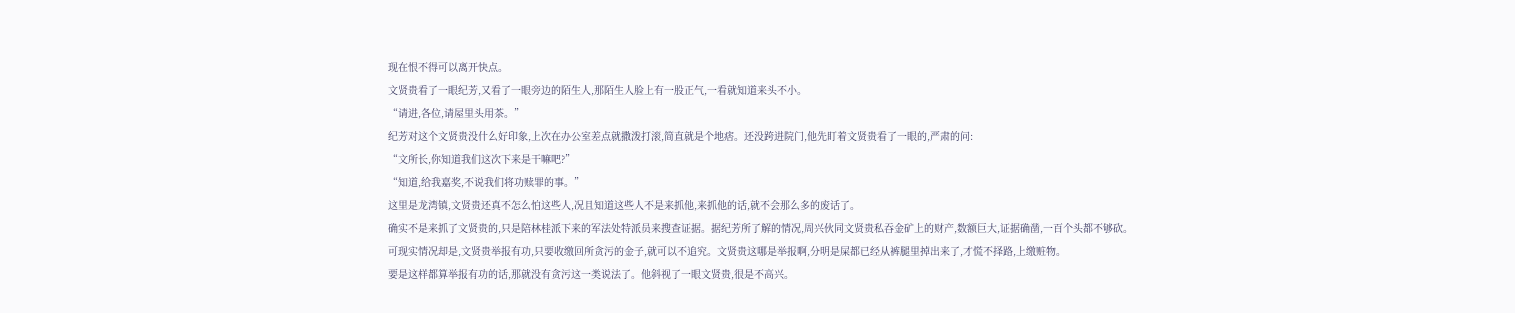现在恨不得可以离开快点。
文贤贵看了一眼纪芳,又看了一眼旁边的陌生人,那陌生人脸上有一股正气,一看就知道来头不小。
“请进,各位,请屋里头用茶。”
纪芳对这个文贤贵没什么好印象,上次在办公室差点就撒泼打滚,简直就是个地痞。还没跨进院门,他先盯着文贤贵看了一眼的,严肃的问:
“文所长,你知道我们这次下来是干嘛吧?”
“知道,给我嘉奖,不说我们将功赎罪的事。”
这里是龙湾镇,文贤贵还真不怎么怕这些人,况且知道这些人不是来抓他,来抓他的话,就不会那么多的废话了。
确实不是来抓了文贤贵的,只是陪林桂派下来的军法处特派员来搜查证据。据纪芳所了解的情况,周兴伙同文贤贵私吞金矿上的财产,数额巨大,证据确凿,一百个头都不够砍。
可现实情况却是,文贤贵举报有功,只要收缴回所贪污的金子,就可以不追究。文贤贵这哪是举报啊,分明是屎都已经从裤腿里掉出来了,才慌不择路,上缴赃物。
要是这样都算举报有功的话,那就没有贪污这一类说法了。他斜视了一眼文贤贵,很是不高兴。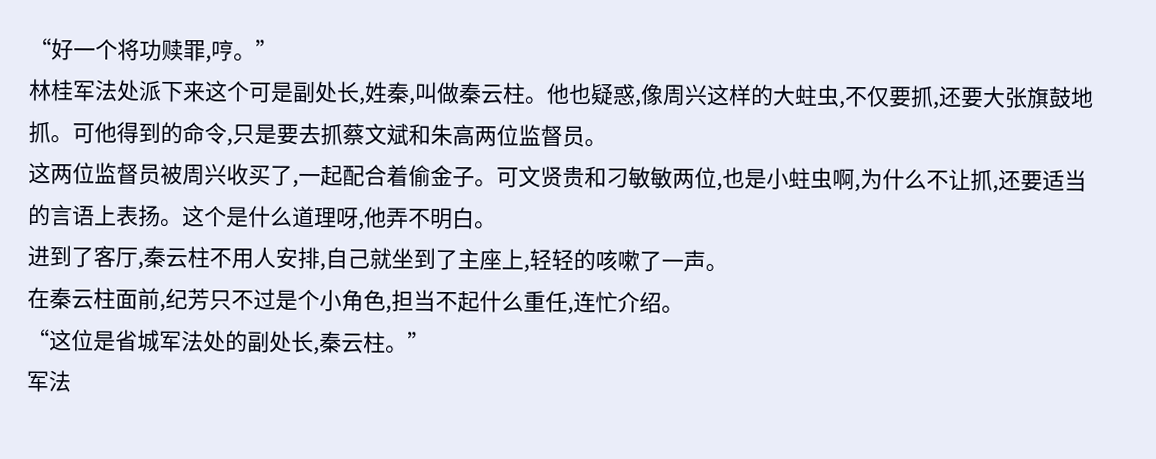“好一个将功赎罪,哼。”
林桂军法处派下来这个可是副处长,姓秦,叫做秦云柱。他也疑惑,像周兴这样的大蛀虫,不仅要抓,还要大张旗鼓地抓。可他得到的命令,只是要去抓蔡文斌和朱高两位监督员。
这两位监督员被周兴收买了,一起配合着偷金子。可文贤贵和刁敏敏两位,也是小蛀虫啊,为什么不让抓,还要适当的言语上表扬。这个是什么道理呀,他弄不明白。
进到了客厅,秦云柱不用人安排,自己就坐到了主座上,轻轻的咳嗽了一声。
在秦云柱面前,纪芳只不过是个小角色,担当不起什么重任,连忙介绍。
“这位是省城军法处的副处长,秦云柱。”
军法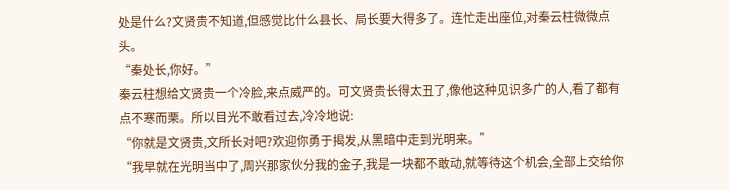处是什么?文贤贵不知道,但感觉比什么县长、局长要大得多了。连忙走出座位,对秦云柱微微点头。
“秦处长,你好。”
秦云柱想给文贤贵一个冷脸,来点威严的。可文贤贵长得太丑了,像他这种见识多广的人,看了都有点不寒而栗。所以目光不敢看过去,冷冷地说:
“你就是文贤贵,文所长对吧?欢迎你勇于揭发,从黑暗中走到光明来。”
“我早就在光明当中了,周兴那家伙分我的金子,我是一块都不敢动,就等待这个机会,全部上交给你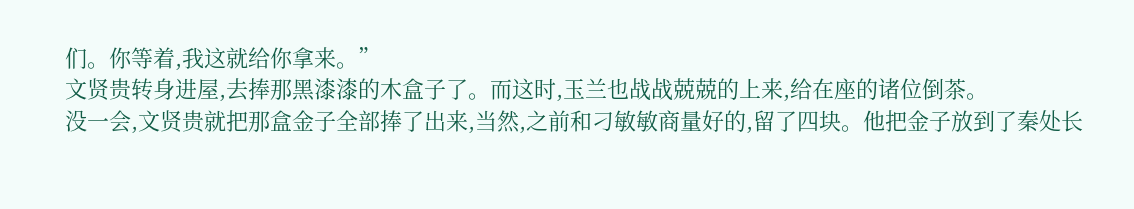们。你等着,我这就给你拿来。”
文贤贵转身进屋,去捧那黑漆漆的木盒子了。而这时,玉兰也战战兢兢的上来,给在座的诸位倒茶。
没一会,文贤贵就把那盒金子全部捧了出来,当然,之前和刁敏敏商量好的,留了四块。他把金子放到了秦处长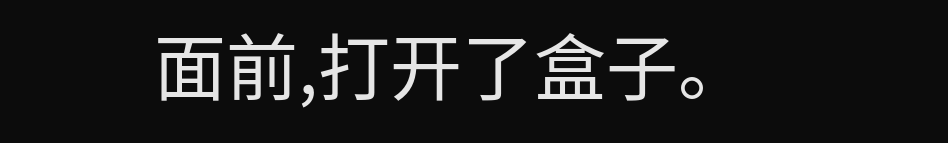面前,打开了盒子。